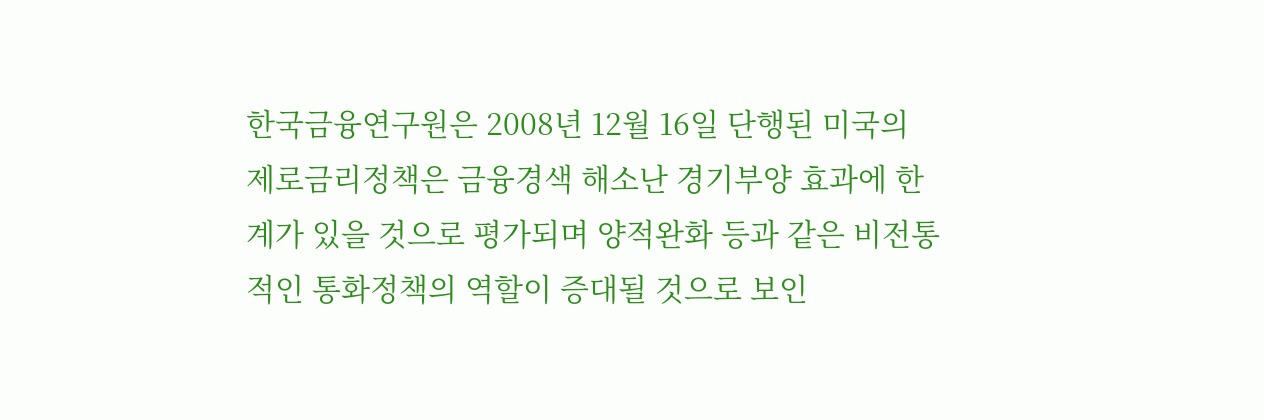한국금융연구원은 2008년 12월 16일 단행된 미국의 제로금리정책은 금융경색 해소난 경기부양 효과에 한계가 있을 것으로 평가되며 양적완화 등과 같은 비전통적인 통화정책의 역할이 증대될 것으로 보인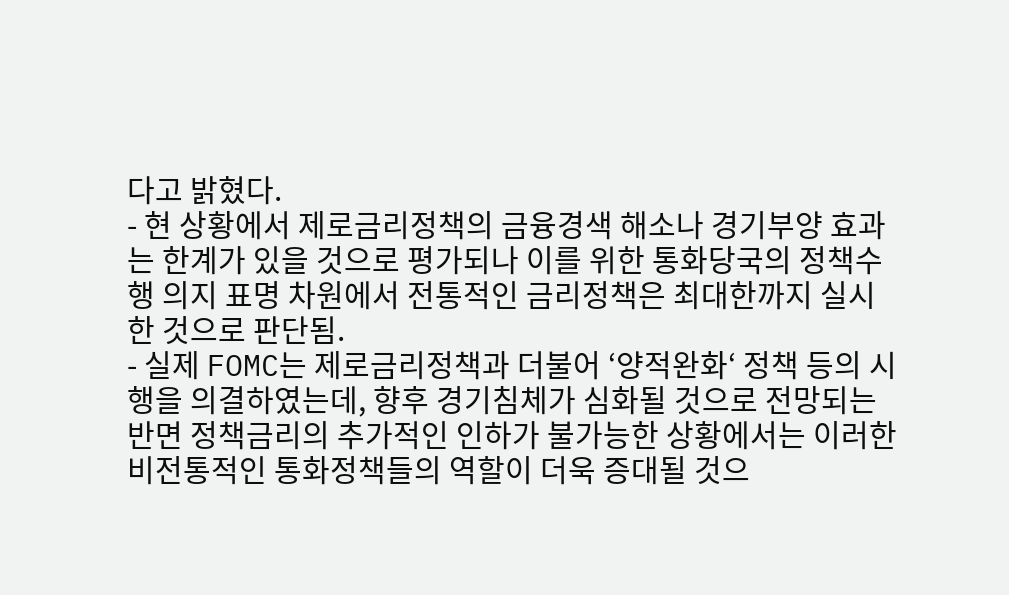다고 밝혔다.
- 현 상황에서 제로금리정책의 금융경색 해소나 경기부양 효과는 한계가 있을 것으로 평가되나 이를 위한 통화당국의 정책수행 의지 표명 차원에서 전통적인 금리정책은 최대한까지 실시한 것으로 판단됨.
- 실제 FOMC는 제로금리정책과 더불어 ‘양적완화‘ 정책 등의 시행을 의결하였는데, 향후 경기침체가 심화될 것으로 전망되는 반면 정책금리의 추가적인 인하가 불가능한 상황에서는 이러한 비전통적인 통화정책들의 역할이 더욱 증대될 것으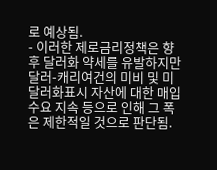로 예상됨.
- 이러한 제로금리정책은 향후 달러화 약세를 유발하지만 달러-캐리여건의 미비 및 미 달러화표시 자산에 대한 매입수요 지속 등으로 인해 그 폭은 제한적일 것으로 판단됨.